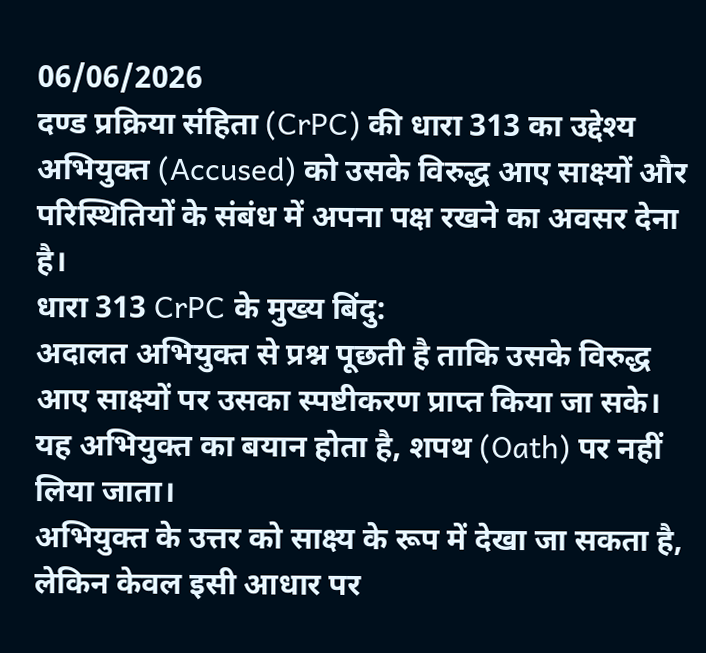06/06/2026
दण्ड प्रक्रिया संहिता (CrPC) की धारा 313 का उद्देश्य अभियुक्त (Accused) को उसके विरुद्ध आए साक्ष्यों और परिस्थितियों के संबंध में अपना पक्ष रखने का अवसर देना है।
धारा 313 CrPC के मुख्य बिंदु:
अदालत अभियुक्त से प्रश्न पूछती है ताकि उसके विरुद्ध आए साक्ष्यों पर उसका स्पष्टीकरण प्राप्त किया जा सके।
यह अभियुक्त का बयान होता है, शपथ (Oath) पर नहीं लिया जाता।
अभियुक्त के उत्तर को साक्ष्य के रूप में देखा जा सकता है, लेकिन केवल इसी आधार पर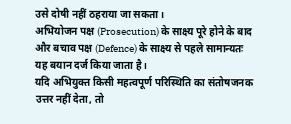उसे दोषी नहीं ठहराया जा सकता।
अभियोजन पक्ष (Prosecution) के साक्ष्य पूरे होने के बाद और बचाव पक्ष (Defence) के साक्ष्य से पहले सामान्यतः यह बयान दर्ज किया जाता है।
यदि अभियुक्त किसी महत्वपूर्ण परिस्थिति का संतोषजनक उत्तर नहीं देता, तो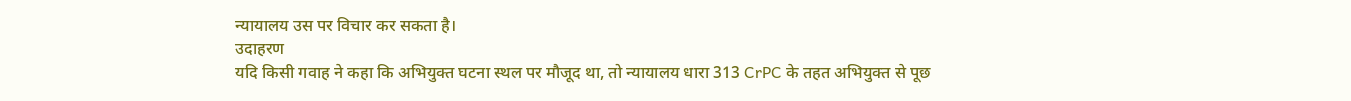न्यायालय उस पर विचार कर सकता है।
उदाहरण
यदि किसी गवाह ने कहा कि अभियुक्त घटना स्थल पर मौजूद था, तो न्यायालय धारा 313 CrPC के तहत अभियुक्त से पूछ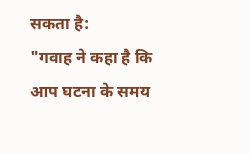सकता है:
"गवाह ने कहा है कि आप घटना के समय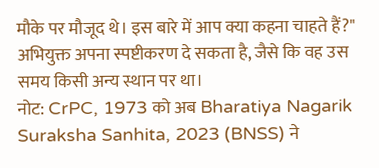मौके पर मौजूद थे। इस बारे में आप क्या कहना चाहते हैं?"
अभियुक्त अपना स्पष्टीकरण दे सकता है, जैसे कि वह उस समय किसी अन्य स्थान पर था।
नोट: CrPC, 1973 को अब Bharatiya Nagarik Suraksha Sanhita, 2023 (BNSS) ने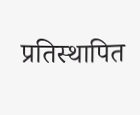प्रतिस्थापित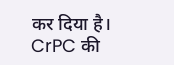कर दिया है। CrPC की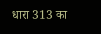धारा 313 का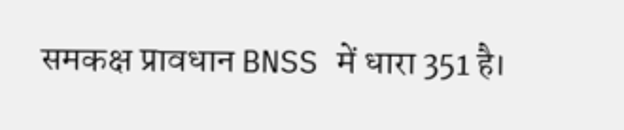समकक्ष प्रावधान BNSS में धारा 351 है।